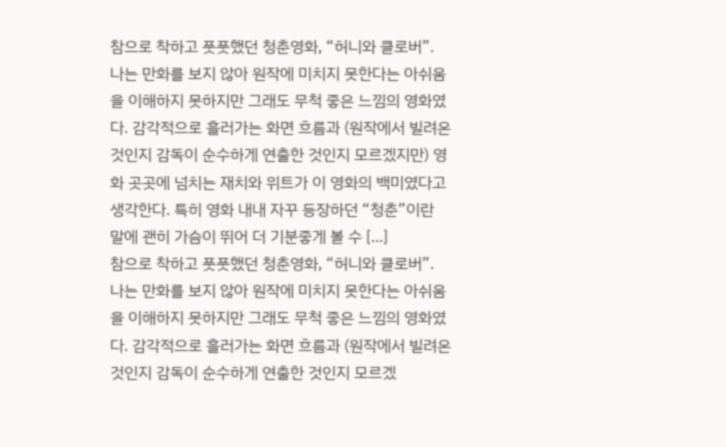참으로 착하고 풋풋했던 청춘영화, “허니와 클로버”.
나는 만화를 보지 않아 원작에 미치지 못한다는 아쉬움을 이해하지 못하지만 그래도 무척 좋은 느낌의 영화였다. 감각적으로 흘러가는 화면 흐름과 (원작에서 빌려온 것인지 감독이 순수하게 연출한 것인지 모르겠지만) 영화 곳곳에 넘치는 재치와 위트가 이 영화의 백미였다고 생각한다. 특히 영화 내내 자꾸 등장하던 “청춘”이란 말에 괜히 가슴이 뛰어 더 기분좋게 볼 수 [...]
참으로 착하고 풋풋했던 청춘영화, “허니와 클로버”.
나는 만화를 보지 않아 원작에 미치지 못한다는 아쉬움을 이해하지 못하지만 그래도 무척 좋은 느낌의 영화였다. 감각적으로 흘러가는 화면 흐름과 (원작에서 빌려온 것인지 감독이 순수하게 연출한 것인지 모르겠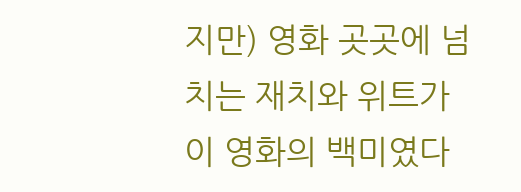지만) 영화 곳곳에 넘치는 재치와 위트가 이 영화의 백미였다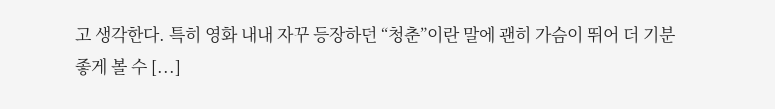고 생각한다. 특히 영화 내내 자꾸 등장하던 “청춘”이란 말에 괜히 가슴이 뛰어 더 기분좋게 볼 수 [...]